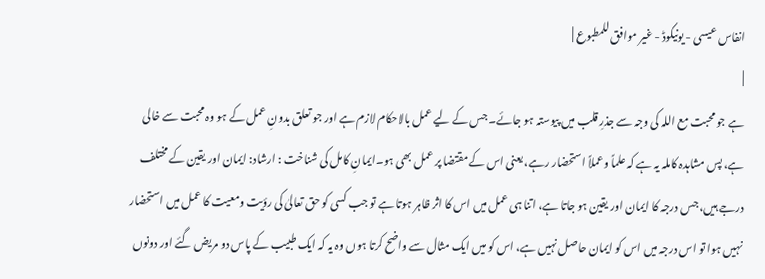انفاس عیسی - یونیکوڈ - غیر موافق للمطبوع |
|
ہے جو محبت مع اللہ کی وجہ سے جذرِ قلب میں پیوستہ ہو جائے۔ جس کے لیے عمل بالاحکام لازم ہے اور جو تعلق بدونِ عمل کے ہو وہ محبت سے خالی ہے، پس مشاہدہ کاملہ یہ ہے کہ علماً وعملاً استحضار رہے، یعنی اس کے مقتضا پر عمل بھی ہو۔ایمانِ کامل کی شناخت : ارشاد: ایمان اور یقین کے مختلف درجے ہیں، جس درجہ کا ایمان اور یقین ہو جاتا ہے، اتنا ہی عمل میں اس کا اثر ظاہر ہوتا ہے تو جب کسی کو حق تعالیٰ کی رؤیت ومعیت کا عمل میں استحضار نہیں ہوا تو اس درجہ میں اس کو ایمان حاصل نہیں ہے، اس کو میں ایک مثال سے واضح کرتا ہوں وہ یہ کہ ایک طبیب کے پاس دو مریض گئے اور دونوں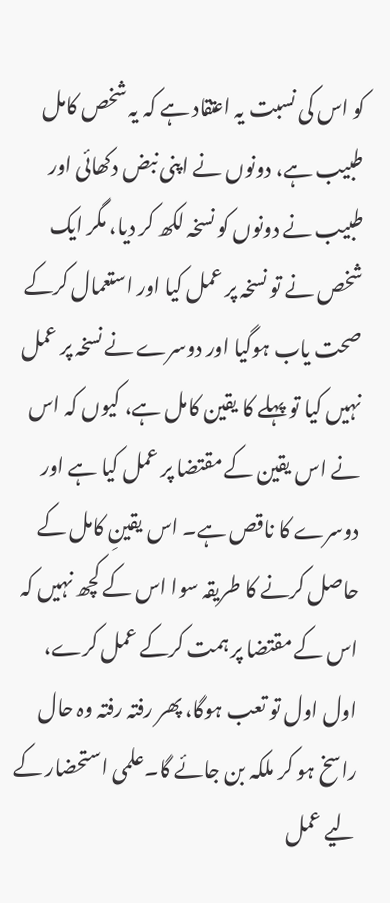کو اس کی نسبت یہ اعتقاد ہے کہ یہ شخص کامل طبیب ہے، دونوں نے اپنی نبض دکھائی اور طبیب نے دونوں کو نسخہ لکھ کر دیا، مگر ایک شخص نے تو نسخہ پر عمل کیا اور استعمال کرکے صحت یاب ہوگیا اور دوسرے نے نسخہ پر عمل نہیں کیا تو پہلے کا یقین کامل ہے، کیوں کہ اس نے اس یقین کے مقتضا پر عمل کیا ہے اور دوسرے کا ناقص ہے۔ اس یقینِ کامل کے حاصل کرنے کا طریقہ سوا اس کے کچھ نہیں کہ اس کے مقتضا پر ہمت کرکے عمل کرے، اول اول تو تعب ہوگا، پھر رفتہ رفتہ وہ حال راسخ ہو کر ملکہ بن جائے گا۔علمی استحضار کے لیے عمل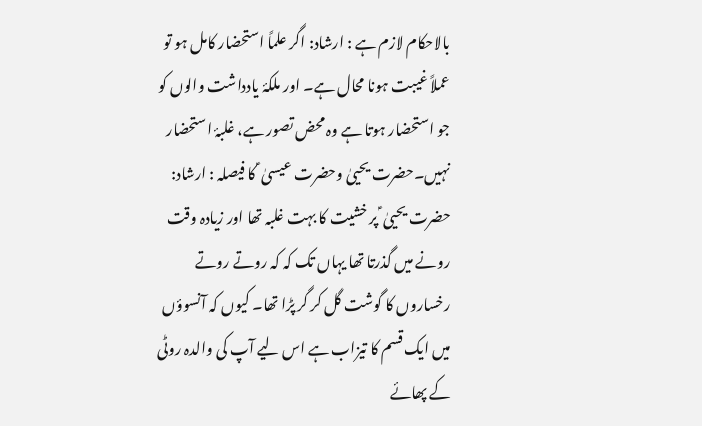بالاحکام لازم ہے : ارشاد: اگر علماً استحضار کامل ہو تو عملاً غیبت ہونا محال ہے۔ اور ملکۂ یادداشت والوں کو جو استحضار ہوتا ہے وہ محض تصور ہے، غلبۂ استحضار نہیں۔حضرت یحییٰ وحضرت عیسیٰ ؑ کا فیصلہ : ارشاد: حضرت یحییٰ ؑ پر خشیت کا بہت غلبہ تھا اور زیادہ وقت رونے میں گذرتا تھا یہاں تک کہ کہ روتے روتے رخساروں کا گوشت گل کر گر پڑا تھا۔ کیوں کہ آنسوؤں میں ایک قسم کا تیزاب ہے اس لیے آپ کی والدہ روٹی کے پھائے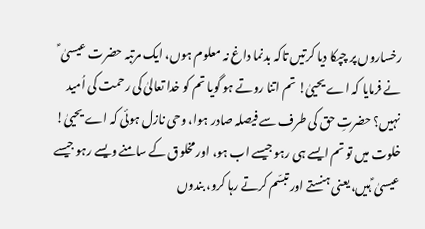رخساروں پر چپکا دیا کرتیں تاکہ بدنما داغ نہ معلوم ہوں، ایک مرتبہ حضرت عیسیٰ ؑ نے فرمایا کہ اے یحییٰ! تم اتنا روتے ہو گویا تم کو خدا تعالیٰ کی رحمت کی اُمید نہیں؟ حضرتِ حق کی طرف سے فیصلہ صادر ہوا، وحی نازل ہوئی کہ اے یحییٰ! خلوت میں تو تم ایسے ہی رہو جیسے اب ہو، اور مخلوق کے سامنے ویسے رہو جیسے عیسیٰ ؑ ہیں، یعنی ہنستے اور تبسّم کرتے رہا کرو، بندوں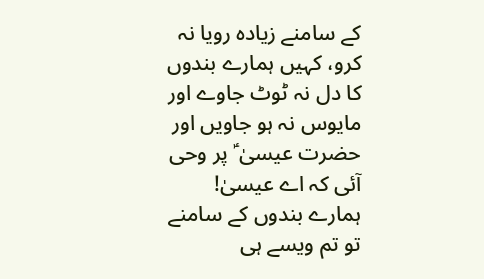کے سامنے زیادہ رویا نہ کرو، کہیں ہمارے بندوں کا دل نہ ٹوٹ جاوے اور مایوس نہ ہو جاویں اور حضرت عیسیٰ ؑ پر وحی آئی کہ اے عیسیٰ! ہمارے بندوں کے سامنے تو تم ویسے ہی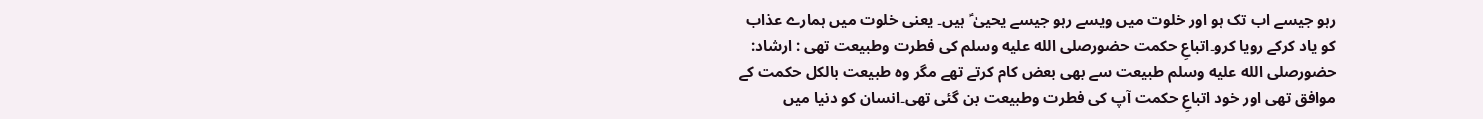رہو جیسے اب تک ہو اور خلوت میں ویسے رہو جیسے یحییٰ ؑ ہیں۔ یعنی خلوت میں ہمارے عذاب کو یاد کرکے رویا کرو۔اتباعِ حکمت حضورصلى الله عليه وسلم کی فطرت وطبیعت تھی : ارشاد: حضورصلى الله عليه وسلم طبیعت سے بھی بعض کام کرتے تھے مگر وہ طبیعت بالکل حکمت کے موافق تھی اور خود اتباعِ حکمت آپ کی فطرت وطبیعت بن گئی تھی۔انسان کو دنیا میں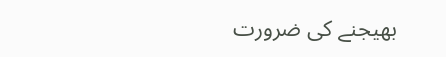بھیجنے کی ضرورت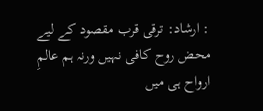: ارشاد: ترقی قرب مقصود کے لیے محض روح کافی نہیں ورنہ ہم عالمِ ارواح ہی میں